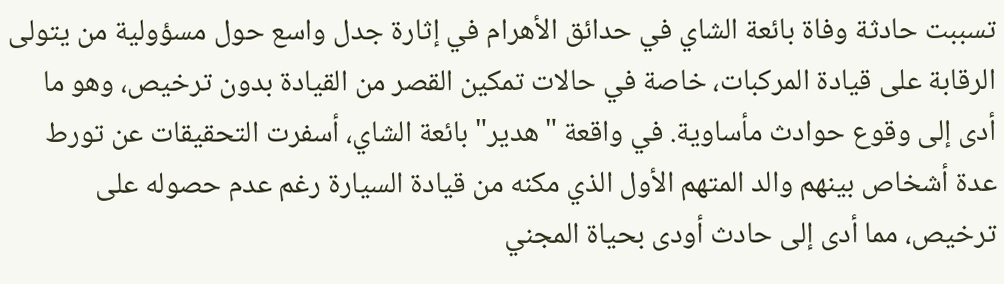تسببت حادثة وفاة بائعة الشاي في حدائق الأهرام في إثارة جدل واسع حول مسؤولية من يتولى الرقابة على قيادة المركبات، خاصة في حالات تمكين القصر من القيادة بدون ترخيص، وهو ما أدى إلى وقوع حوادث مأساوية. في واقعة "هدير" بائعة الشاي، أسفرت التحقيقات عن تورط عدة أشخاص بينهم والد المتهم الأول الذي مكنه من قيادة السيارة رغم عدم حصوله على ترخيص، مما أدى إلى حادث أودى بحياة المجني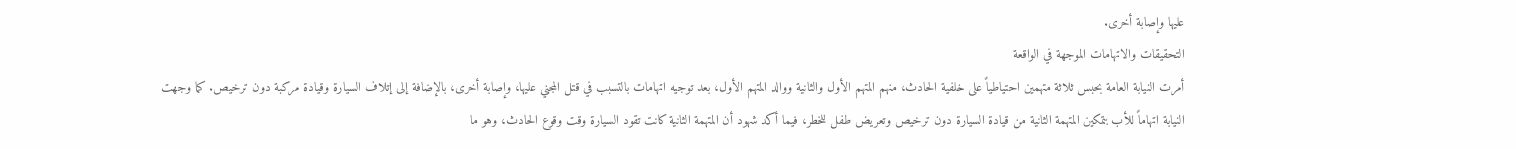عليها وإصابة أخرى.
التحقيقات والاتهامات الموجهة في الواقعة
أمرت النيابة العامة بحبس ثلاثة متهمين احتياطياً على خلفية الحادث، منهم المتهم الأول والثانية ووالد المتهم الأول، بعد توجيه اتهامات بالتسبب في قتل المجني عليها، وإصابة أخرى، بالإضافة إلى إتلاف السيارة وقيادة مركبة دون ترخيص. كما وجهت النيابة اتهاماً للأب بتمكين المتهمة الثانية من قيادة السيارة دون ترخيص وتعريض طفل للخطر، فيما أكد شهود أن المتهمة الثانية كانت تقود السيارة وقت وقوع الحادث، وهو ما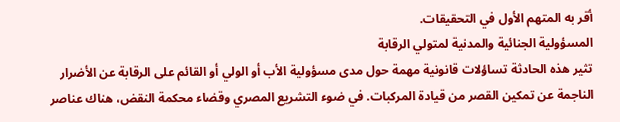أقر به المتهم الأول في التحقيقات.
المسؤولية الجنائية والمدنية لمتولي الرقابة
تثير هذه الحادثة تساؤلات قانونية مهمة حول مدى مسؤولية الأب أو الولي أو القائم على الرقابة عن الأضرار الناجمة عن تمكين القصر من قيادة المركبات. في ضوء التشريع المصري وقضاء محكمة النقض، هناك عناصر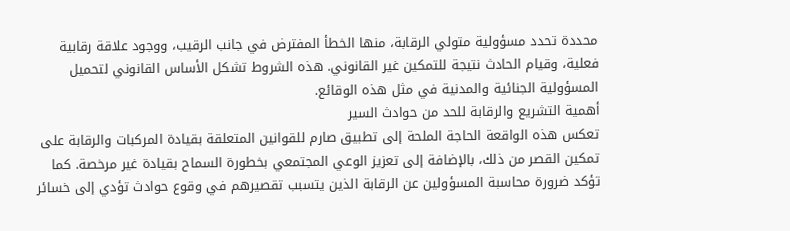محددة تحدد مسؤولية متولي الرقابة، منها الخطأ المفترض في جانب الرقيب، ووجود علاقة رقابية فعلية، وقيام الحادث نتيجة للتمكين غير القانوني. هذه الشروط تشكل الأساس القانوني لتحميل المسؤولية الجنائية والمدنية في مثل هذه الوقائع.
أهمية التشريع والرقابة للحد من حوادث السير
تعكس هذه الواقعة الحاجة الملحة إلى تطبيق صارم للقوانين المتعلقة بقيادة المركبات والرقابة على تمكين القصر من ذلك، بالإضافة إلى تعزيز الوعي المجتمعي بخطورة السماح بقيادة غير مرخصة. كما تؤكد ضرورة محاسبة المسؤولين عن الرقابة الذين يتسبب تقصيرهم في وقوع حوادث تؤدي إلى خسائر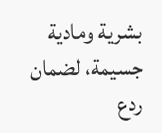بشرية ومادية جسيمة، لضمان ردع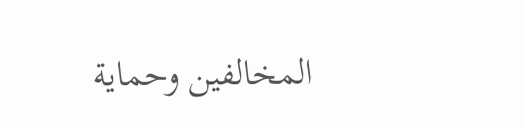المخالفين وحماية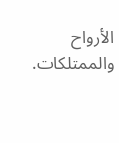الأرواح والممتلكات.